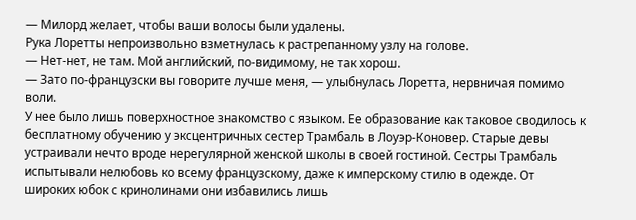— Милорд желает, чтобы ваши волосы были удалены.
Рука Лоретты непроизвольно взметнулась к растрепанному узлу на голове.
— Нет-нет, не там. Мой английский, по-видимому, не так хорош.
— Зато по-французски вы говорите лучше меня, — улыбнулась Лоретта, нервничая помимо воли.
У нее было лишь поверхностное знакомство с языком. Ее образование как таковое сводилось к бесплатному обучению у эксцентричных сестер Трамбаль в Лоуэр-Коновер. Старые девы устраивали нечто вроде нерегулярной женской школы в своей гостиной. Сестры Трамбаль испытывали нелюбовь ко всему французскому, даже к имперскому стилю в одежде. От широких юбок с кринолинами они избавились лишь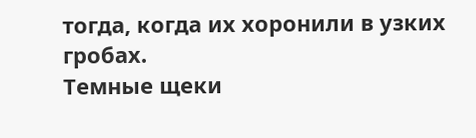тогда, когда их хоронили в узких гробах.
Темные щеки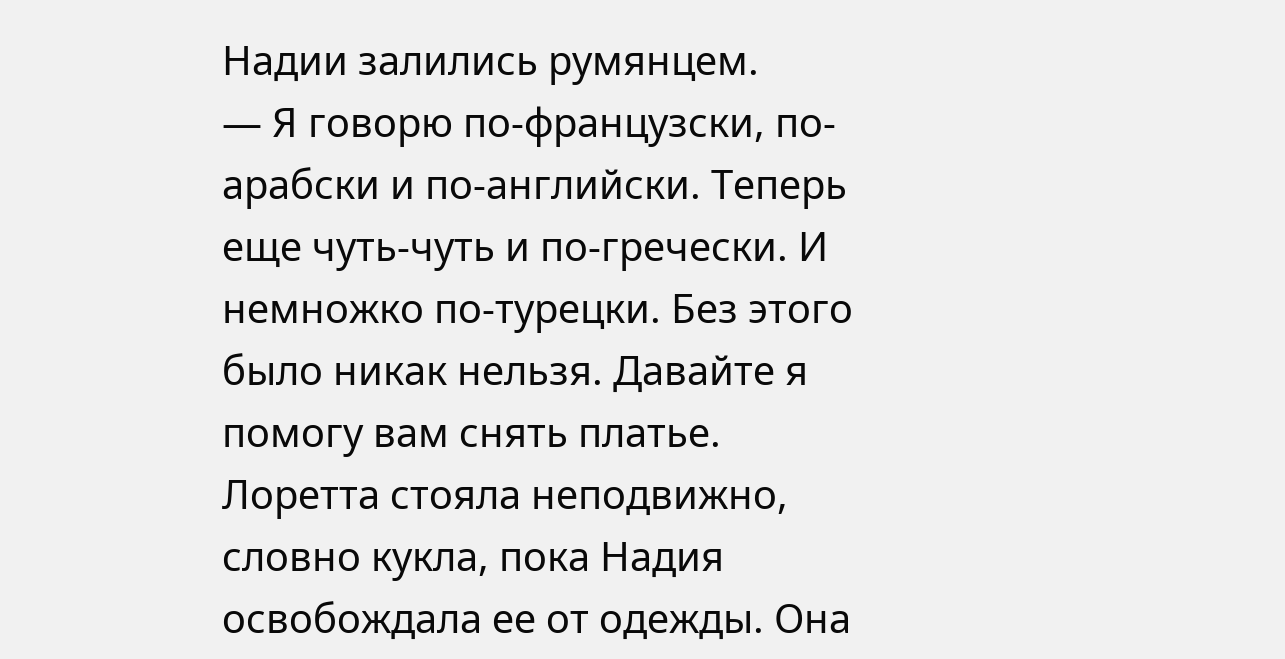Надии залились румянцем.
— Я говорю по-французски, по-арабски и по-английски. Теперь еще чуть-чуть и по-гречески. И немножко по-турецки. Без этого было никак нельзя. Давайте я помогу вам снять платье.
Лоретта стояла неподвижно, словно кукла, пока Надия освобождала ее от одежды. Она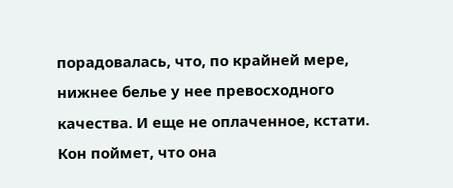порадовалась, что, по крайней мере, нижнее белье у нее превосходного качества. И еще не оплаченное, кстати. Кон поймет, что она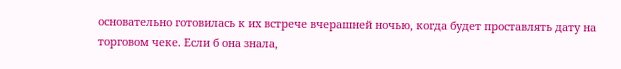основательно готовилась к их встрече вчерашней ночью, когда будет проставлять дату на торговом чеке. Если б она знала,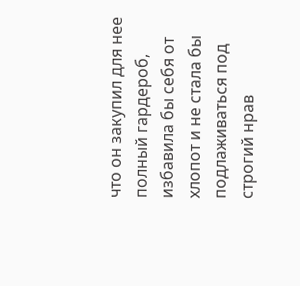что он закупил для нее полный гардероб, избавила бы себя от хлопот и не стала бы подлаживаться под строгий нрав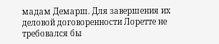мадам Демарш. Для завершения их деловой договоренности Лоретте не требовался бы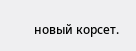новый корсет.